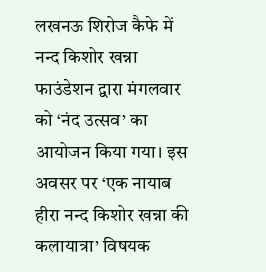लखनऊ शिरोज कैफे में नन्द किशोर खन्ना फाउंडेशन द्वारा मंगलवार को ‘नंद उत्सव’ का आयोजन किया गया। इस अवसर पर ‘एक नायाब हीरा नन्द किशोर खन्ना की कलायात्रा’ विषयक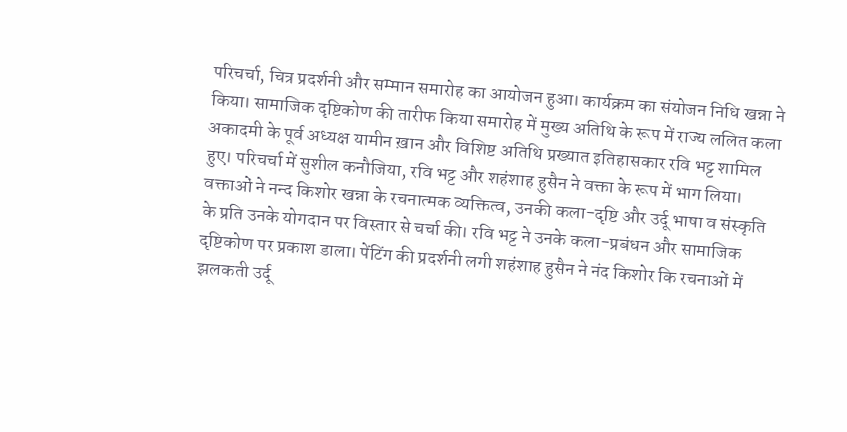परिचर्चा, चित्र प्रदर्शनी और सम्मान समारोह का आयोजन हुआ। कार्यक्रम का संयोजन निधि खन्ना ने किया। सामाजिक दृष्टिकोण की तारीफ किया समारोह में मुख्य अतिथि के रूप में राज्य ललित कला अकादमी के पूर्व अध्यक्ष यामीन ख़ान और विशिष्ट अतिथि प्रख्यात इतिहासकार रवि भट्ट शामिल हुए। परिचर्चा में सुशील कनौजिया, रवि भट्ट और शहंशाह हुसैन ने वक्ता के रूप में भाग लिया। वक्ताओं ने नन्द किशोर खन्ना के रचनात्मक व्यक्तित्व, उनकी कला-दृष्टि और उर्दू भाषा व संस्कृति के प्रति उनके योगदान पर विस्तार से चर्चा की। रवि भट्ट ने उनके कला-प्रबंधन और सामाजिक दृष्टिकोण पर प्रकाश डाला। पेंटिंग की प्रदर्शनी लगी शहंशाह हुसैन ने नंद किशोर कि रचनाओं में झलकती उर्दू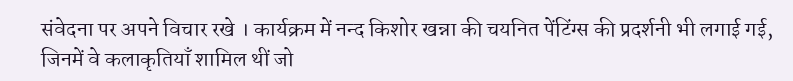संवेदना पर अपने विचार रखे । कार्यक्रम में नन्द किशोर खन्ना की चयनित पेंटिंग्स की प्रदर्शनी भी लगाई गई, जिनमें वे कलाकृतियाँ शामिल थीं जो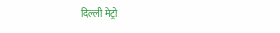दिल्ली मेट्रो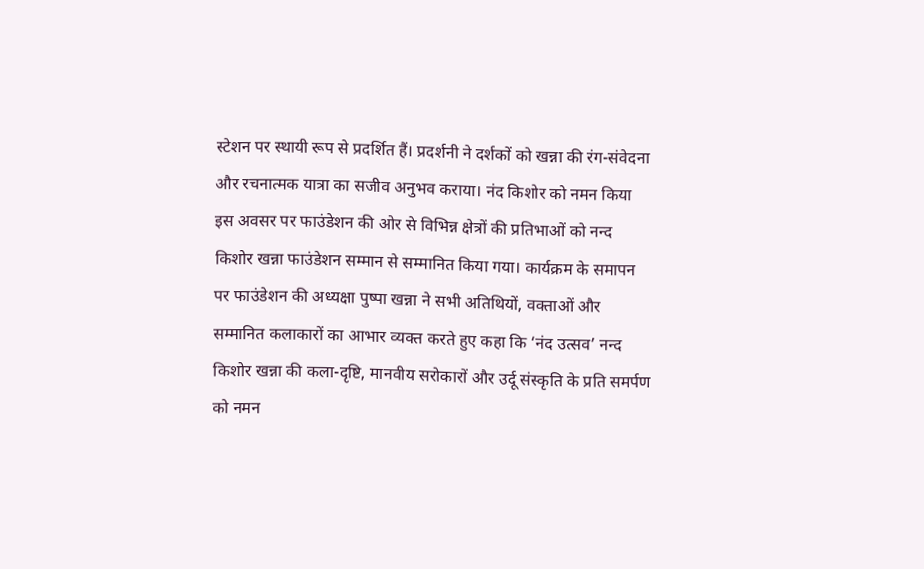स्टेशन पर स्थायी रूप से प्रदर्शित हैं। प्रदर्शनी ने दर्शकों को खन्ना की रंग-संवेदना और रचनात्मक यात्रा का सजीव अनुभव कराया। नंद किशोर को नमन किया इस अवसर पर फाउंडेशन की ओर से विभिन्न क्षेत्रों की प्रतिभाओं को नन्द किशोर खन्ना फाउंडेशन सम्मान से सम्मानित किया गया। कार्यक्रम के समापन पर फाउंडेशन की अध्यक्षा पुष्पा खन्ना ने सभी अतिथियों, वक्ताओं और सम्मानित कलाकारों का आभार व्यक्त करते हुए कहा कि ‘नंद उत्सव’ नन्द किशोर खन्ना की कला-दृष्टि, मानवीय सरोकारों और उर्दू संस्कृति के प्रति समर्पण को नमन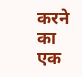करने का एक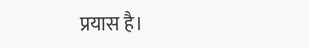प्रयास है।